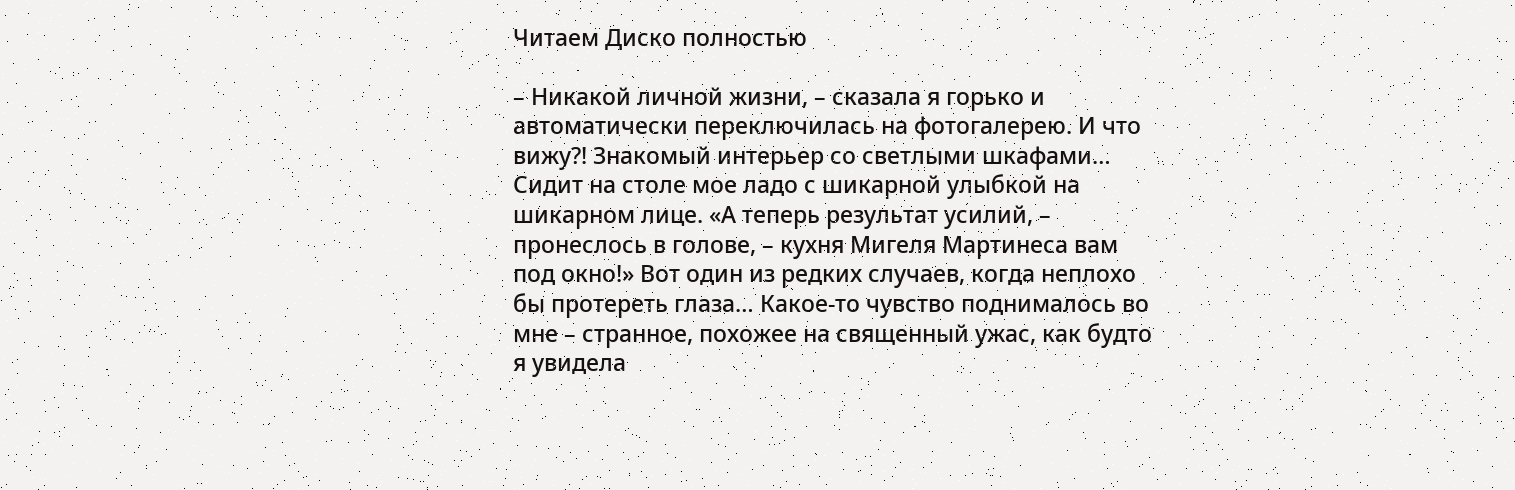Читаем Диско полностью

– Никакой личной жизни, – сказала я горько и автоматически переключилась на фотогалерею. И что вижу?! Знакомый интерьер со светлыми шкафами… Сидит на столе мое ладо с шикарной улыбкой на шикарном лице. «А теперь результат усилий, – пронеслось в голове, – кухня Мигеля Мартинеса вам под окно!» Вот один из редких случаев, когда неплохо бы протереть глаза… Какое-то чувство поднималось во мне – странное, похожее на священный ужас, как будто я увидела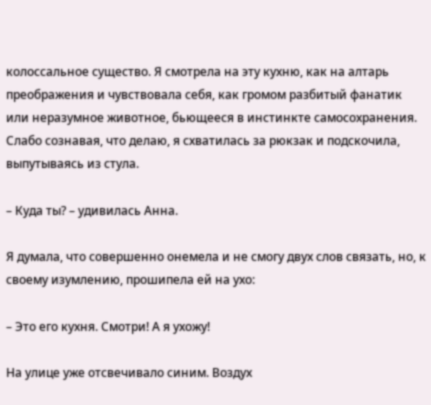колоссальное существо. Я смотрела на эту кухню, как на алтарь преображения и чувствовала себя, как громом разбитый фанатик или неразумное животное, бьющееся в инстинкте самосохранения. Слабо сознавая, что делаю, я схватилась за рюкзак и подскочила, выпутываясь из стула.

– Куда ты? – удивилась Анна.

Я думала, что совершенно онемела и не смогу двух слов связать, но, к своему изумлению, прошипела ей на ухо:

– Это его кухня. Смотри! А я ухожу!

На улице уже отсвечивало синим. Воздух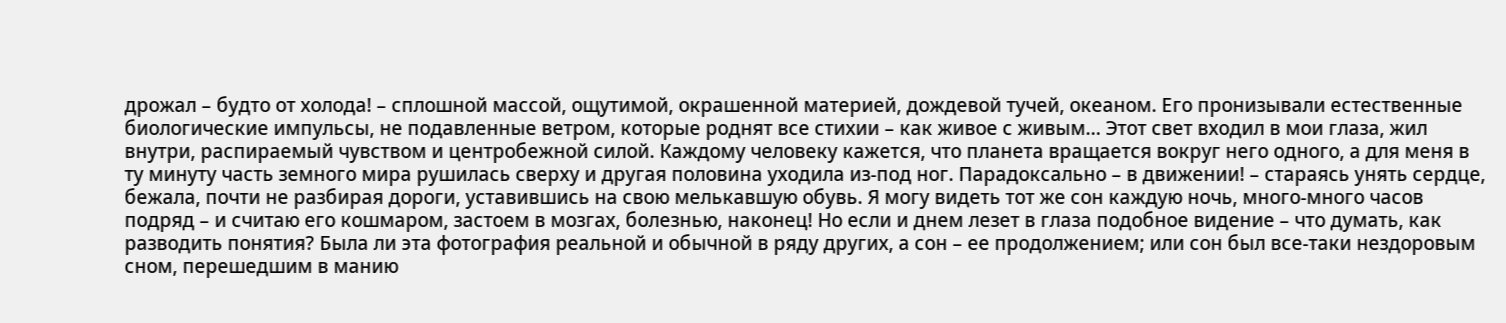дрожал – будто от холода! – сплошной массой, ощутимой, окрашенной материей, дождевой тучей, океаном. Его пронизывали естественные биологические импульсы, не подавленные ветром, которые роднят все стихии – как живое с живым… Этот свет входил в мои глаза, жил внутри, распираемый чувством и центробежной силой. Каждому человеку кажется, что планета вращается вокруг него одного, а для меня в ту минуту часть земного мира рушилась сверху и другая половина уходила из-под ног. Парадоксально – в движении! – стараясь унять сердце, бежала, почти не разбирая дороги, уставившись на свою мелькавшую обувь. Я могу видеть тот же сон каждую ночь, много-много часов подряд – и считаю его кошмаром, застоем в мозгах, болезнью, наконец! Но если и днем лезет в глаза подобное видение – что думать, как разводить понятия? Была ли эта фотография реальной и обычной в ряду других, а сон – ее продолжением; или сон был все-таки нездоровым сном, перешедшим в манию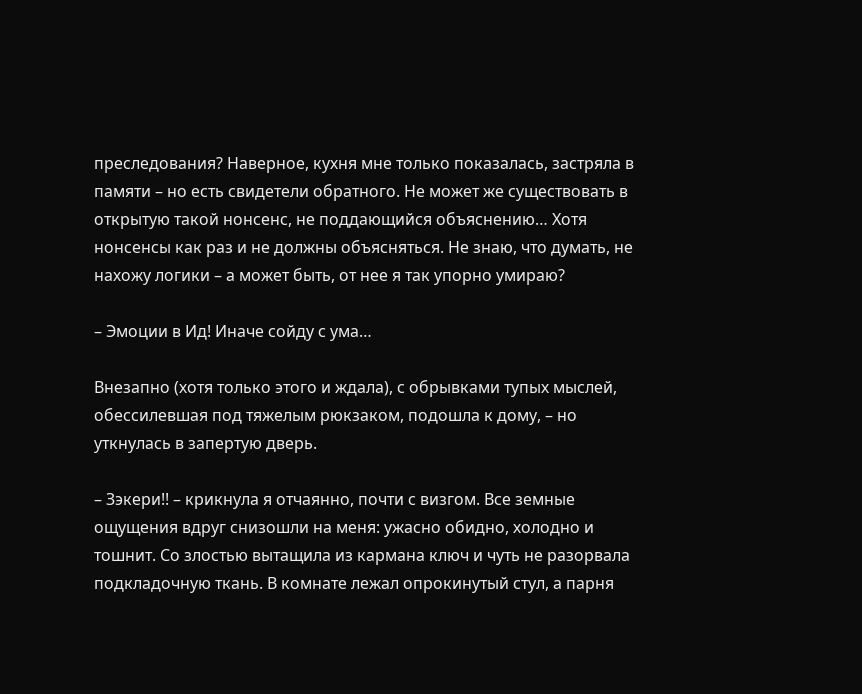преследования? Наверное, кухня мне только показалась, застряла в памяти – но есть свидетели обратного. Не может же существовать в открытую такой нонсенс, не поддающийся объяснению… Хотя нонсенсы как раз и не должны объясняться. Не знаю, что думать, не нахожу логики – а может быть, от нее я так упорно умираю?

– Эмоции в Ид! Иначе сойду с ума…

Внезапно (хотя только этого и ждала), с обрывками тупых мыслей, обессилевшая под тяжелым рюкзаком, подошла к дому, – но уткнулась в запертую дверь.

– Зэкери!! – крикнула я отчаянно, почти с визгом. Все земные ощущения вдруг снизошли на меня: ужасно обидно, холодно и тошнит. Со злостью вытащила из кармана ключ и чуть не разорвала подкладочную ткань. В комнате лежал опрокинутый стул, а парня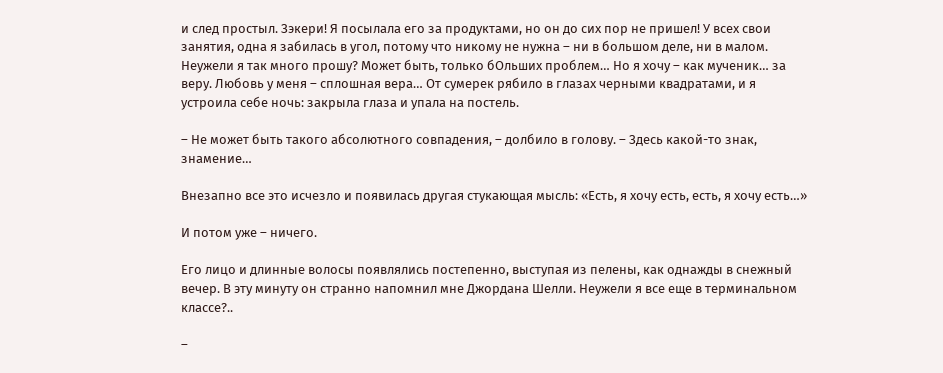и след простыл. Зэкери! Я посылала его за продуктами, но он до сих пор не пришел! У всех свои занятия, одна я забилась в угол, потому что никому не нужна – ни в большом деле, ни в малом. Неужели я так много прошу? Может быть, только бОльших проблем… Но я хочу – как мученик… за веру. Любовь у меня – сплошная вера… От сумерек рябило в глазах черными квадратами, и я устроила себе ночь: закрыла глаза и упала на постель.

– Не может быть такого абсолютного совпадения, – долбило в голову. – Здесь какой-то знак, знамение…

Внезапно все это исчезло и появилась другая стукающая мысль: «Есть, я хочу есть, есть, я хочу есть…»

И потом уже – ничего.

Его лицо и длинные волосы появлялись постепенно, выступая из пелены, как однажды в снежный вечер. В эту минуту он странно напомнил мне Джордана Шелли. Неужели я все еще в терминальном классе?..

–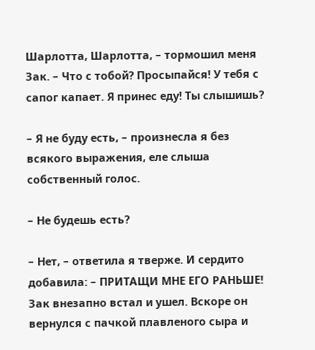Шарлотта, Шарлотта, – тормошил меня Зак. – Что с тобой? Просыпайся! У тебя с сапог капает. Я принес еду! Ты слышишь?

– Я не буду есть, – произнесла я без всякого выражения, еле слыша собственный голос.

– Не будешь есть?

– Нет, – ответила я тверже. И сердито добавила: – ПРИТАЩИ МНЕ ЕГО РАНЬШЕ! Зак внезапно встал и ушел. Вскоре он вернулся с пачкой плавленого сыра и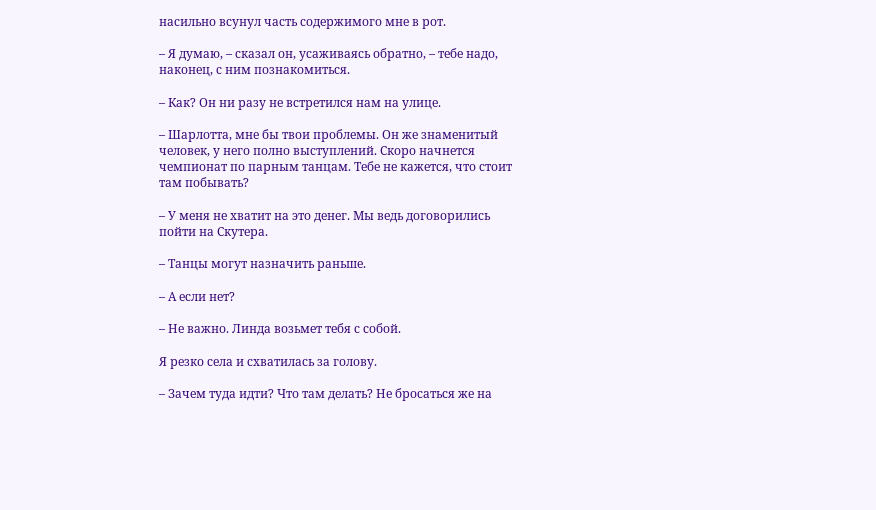насильно всунул часть содержимого мне в рот.

– Я думаю, – сказал он, усаживаясь обратно, – тебе надо, наконец, с ним познакомиться.

– Как? Он ни разу не встретился нам на улице.

– Шарлотта, мне бы твои проблемы. Он же знаменитый человек, у него полно выступлений. Скоро начнется чемпионат по парным танцам. Тебе не кажется, что стоит там побывать?

– У меня не хватит на это денег. Мы ведь договорились пойти на Скутера.

– Танцы могут назначить раньше.

– А если нет?

– Не важно. Линда возьмет тебя с собой.

Я резко села и схватилась за голову.

– Зачем туда идти? Что там делать? Не бросаться же на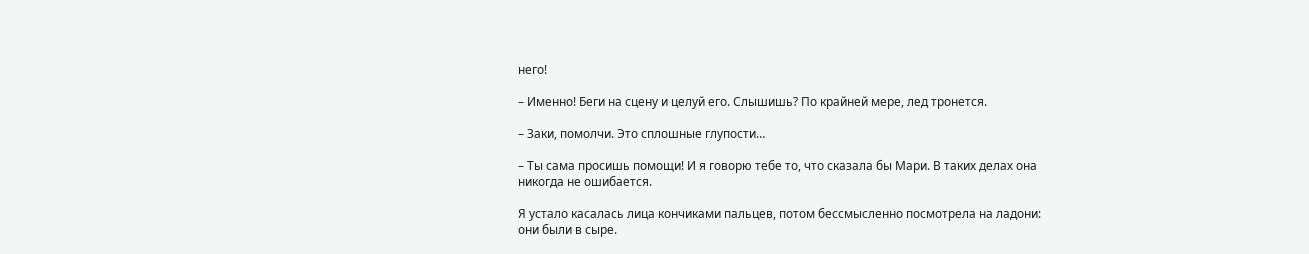него!

– Именно! Беги на сцену и целуй его. Слышишь? По крайней мере, лед тронется.

– Заки, помолчи. Это сплошные глупости…

– Ты сама просишь помощи! И я говорю тебе то, что сказала бы Мари. В таких делах она никогда не ошибается.

Я устало касалась лица кончиками пальцев, потом бессмысленно посмотрела на ладони: они были в сыре.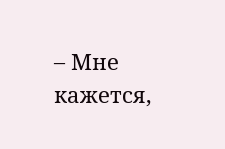– Мне кажется,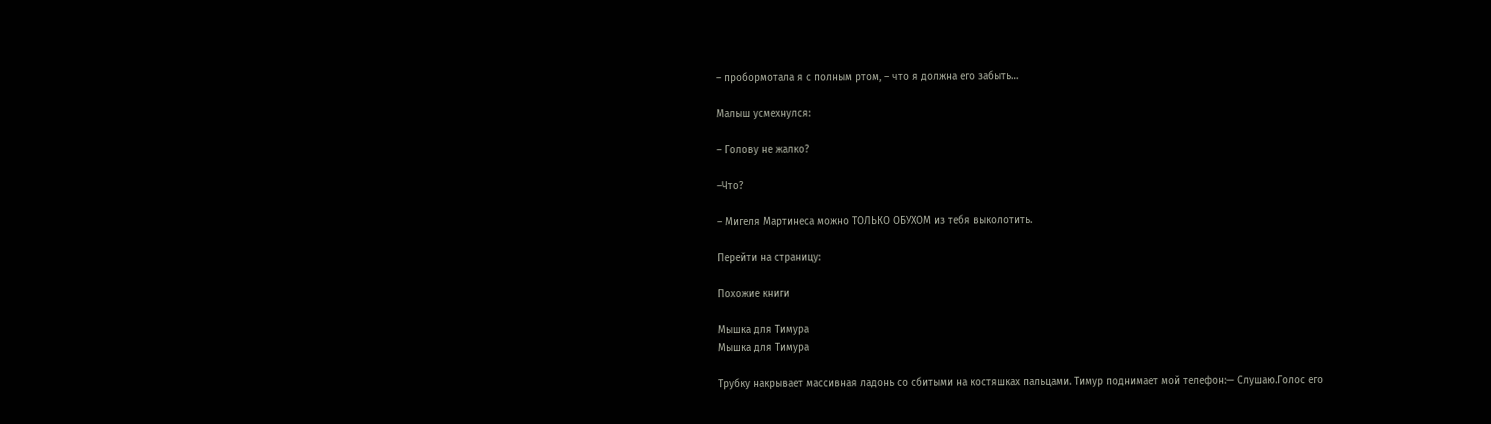– пробормотала я с полным ртом, – что я должна его забыть…

Малыш усмехнулся:

– Голову не жалко?

–Что?

– Мигеля Мартинеса можно ТОЛЬКО ОБУХОМ из тебя выколотить.

Перейти на страницу:

Похожие книги

Мышка для Тимура
Мышка для Тимура

Трубку накрывает массивная ладонь со сбитыми на костяшках пальцами. Тимур поднимает мой телефон:— Слушаю.Голос его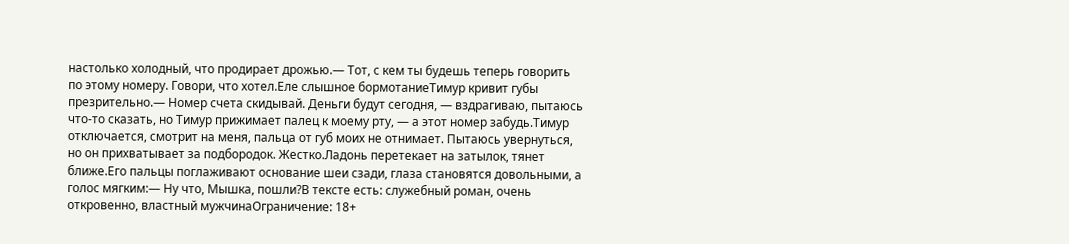настолько холодный, что продирает дрожью.— Тот, с кем ты будешь теперь говорить по этому номеру. Говори, что хотел.Еле слышное бормотаниеТимур кривит губы презрительно.— Номер счета скидывай. Деньги будут сегодня, — вздрагиваю, пытаюсь что-то сказать, но Тимур прижимает палец к моему рту, — а этот номер забудь.Тимур отключается, смотрит на меня, пальца от губ моих не отнимает. Пытаюсь увернуться, но он прихватывает за подбородок. Жестко.Ладонь перетекает на затылок, тянет ближе.Его пальцы поглаживают основание шеи сзади, глаза становятся довольными, а голос мягким:— Ну что, Мышка, пошли?В тексте есть: служебный роман, очень откровенно, властный мужчинаОграничение: 18+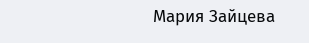Мария Зайцева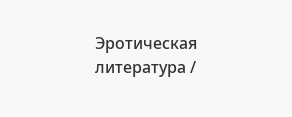Эротическая литература /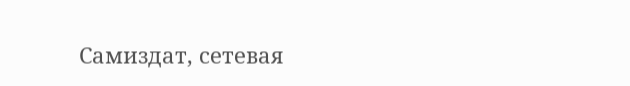Самиздат, сетевая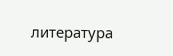литература